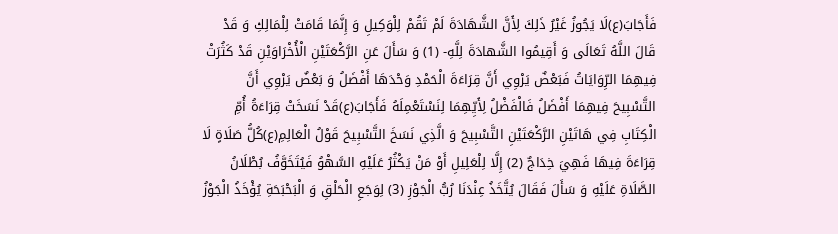فَأَجَابَ(ع)لَا يَجُوزُ غَيْرُ ذَلِكَ لِأَنَّ الشَّهَادَةَ لَمْ تَقُمْ لِلْوَكِيلِ وَ إِنَّمَا قَامَتْ لِلْمَالِكِ وَ قَدْ قَالَ اللَّهُ تَعَالَى وَ أَقِيمُوا الشَّهادَةَ لِلَّهِ- (1) وَ سَأَلَ عَنِ الرَّكْعَتَيْنِ الْأُخْرَاوَيْنِ قَدْ كَثُرَتْ فِيهِمَا الرِّوَايَاتُ فَبَعْضٌ يَرْوِي أَنَّ قِرَاءَةَ الْحَمْدِ وَحْدَهَا أَفْضَلُ وَ بَعْضٌ يَرْوِي أَنَّ التَّسْبِيحَ فِيهِمَا أَفْضَلُ فَالْفَضْلُ لِأَيِّهِمَا لِنَسْتَعْمِلَهُ فَأَجَابَ(ع)قَدْ نَسَخَتْ قِرَاءَةُ أُمِّ الْكِتَابِ فِي هَاتَيْنِ الرَّكْعَتَيْنِ التَّسْبِيحَ وَ الَّذِي نَسَخَ التَّسْبِيحَ قَوْلُ الْعَالِمِ(ع)كُلُّ صَلَاةٍ لَا قِرَاءَةَ فِيهَا فَهِيَ خِدَاجٌ (2) إِلَّا لِلْعَلِيلِ أَوْ مَنْ يَكْثُرُ عَلَيْهِ السَّهْوُ فَيُتَخَوَّفُ بُطْلَانُ الصَّلَاةِ عَلَيْهِ وَ سَأَلَ فَقَالَ يُتَّخَذُ عِنْدَنَا رُبُّ الْجَوْزِ (3) لِوَجَعِ الْحَلْقِ وَ الْبَحْبَحَةِ يُؤْخَذُ الْجَوْزُ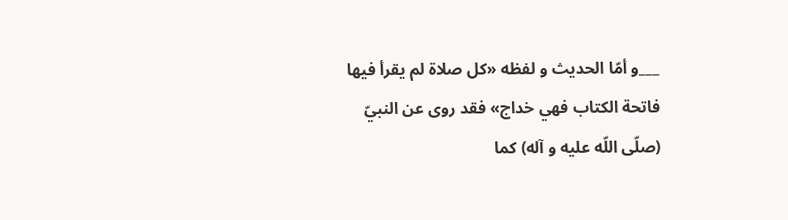___و أمّا الحديث و لفظه «كل صلاة لم يقرأ فيها فاتحة الكتاب فهي خداج» فقد روى عن النبيّ (صلّى اللّه عليه و آله) كما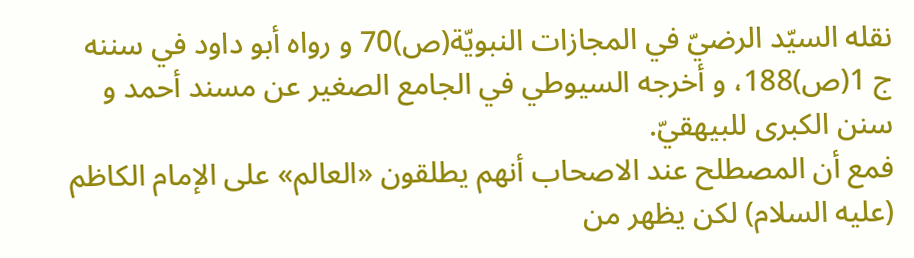نقله السيّد الرضيّ في المجازات النبويّة(ص)70 و رواه أبو داود في سننه ج 1(ص)188، و أخرجه السيوطي في الجامع الصغير عن مسند أحمد و سنن الكبرى للبيهقيّ.
فمع أن المصطلح عند الاصحاب أنهم يطلقون «العالم» على الإمام الكاظم (عليه السلام) لكن يظهر من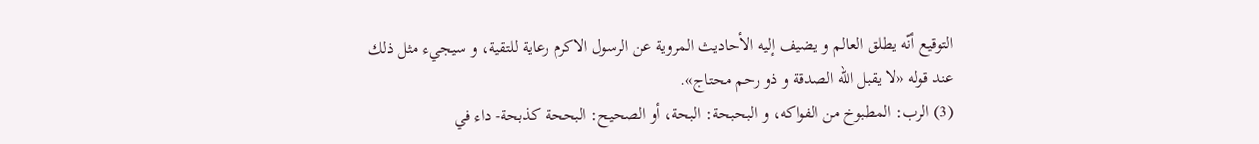التوقيع أنّه يطلق العالم و يضيف إليه الأحاديث المروية عن الرسول الاكرم رعاية للتقية، و سيجيء مثل ذلك عند قوله «لا يقبل اللّه الصدقة و ذو رحم محتاج».
(3) الرب: المطبوخ من الفواكه، و البحبحة: البحة، أو الصحيح: البححة كذبحة- داء في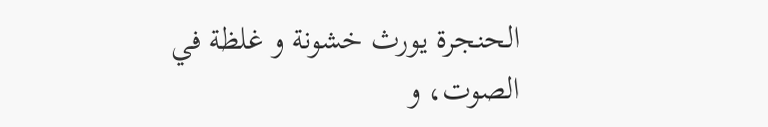الحنجرة يورث خشونة و غلظة في الصوت، و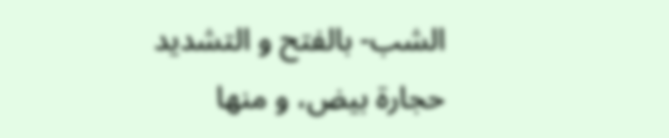الشب- بالفتح و التشديد حجارة بيض، و منها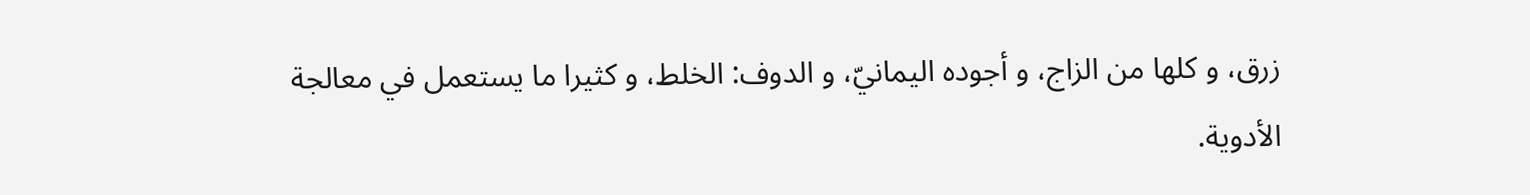زرق، و كلها من الزاج، و أجوده اليمانيّ، و الدوف: الخلط، و كثيرا ما يستعمل في معالجة الأدوية.